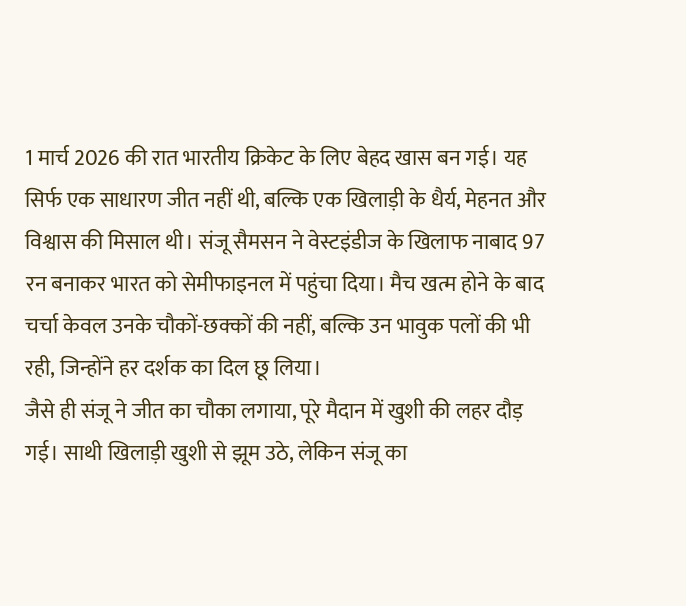1 मार्च 2026 की रात भारतीय क्रिकेट के लिए बेहद खास बन गई। यह सिर्फ एक साधारण जीत नहीं थी, बल्कि एक खिलाड़ी के धैर्य, मेहनत और विश्वास की मिसाल थी। संजू सैमसन ने वेस्टइंडीज के खिलाफ नाबाद 97 रन बनाकर भारत को सेमीफाइनल में पहुंचा दिया। मैच खत्म होने के बाद चर्चा केवल उनके चौकों-छक्कों की नहीं, बल्कि उन भावुक पलों की भी रही, जिन्होंने हर दर्शक का दिल छू लिया।
जैसे ही संजू ने जीत का चौका लगाया, पूरे मैदान में खुशी की लहर दौड़ गई। साथी खिलाड़ी खुशी से झूम उठे, लेकिन संजू का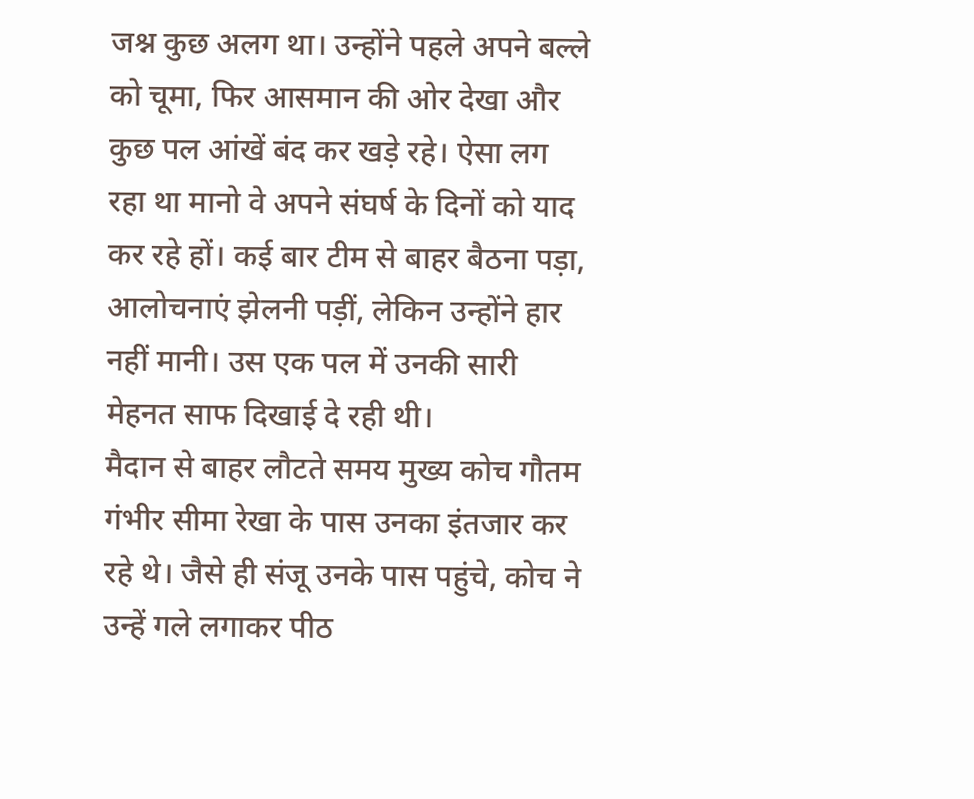जश्न कुछ अलग था। उन्होंने पहले अपने बल्ले को चूमा, फिर आसमान की ओर देखा और कुछ पल आंखें बंद कर खड़े रहे। ऐसा लग रहा था मानो वे अपने संघर्ष के दिनों को याद कर रहे हों। कई बार टीम से बाहर बैठना पड़ा, आलोचनाएं झेलनी पड़ीं, लेकिन उन्होंने हार नहीं मानी। उस एक पल में उनकी सारी मेहनत साफ दिखाई दे रही थी।
मैदान से बाहर लौटते समय मुख्य कोच गौतम गंभीर सीमा रेखा के पास उनका इंतजार कर रहे थे। जैसे ही संजू उनके पास पहुंचे, कोच ने उन्हें गले लगाकर पीठ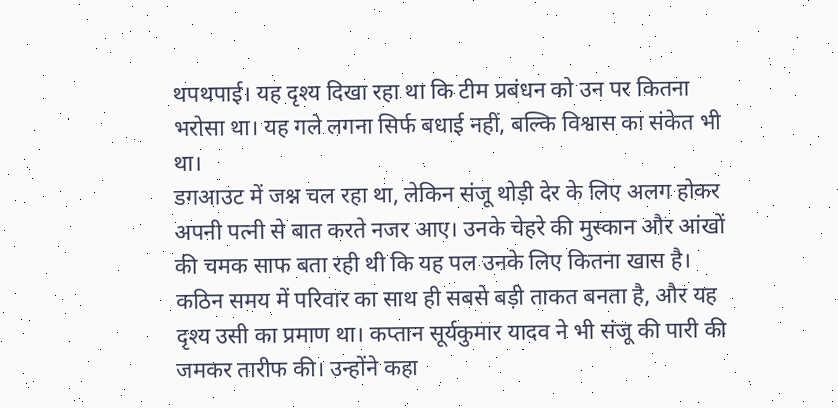थपथपाई। यह दृश्य दिखा रहा था कि टीम प्रबंधन को उन पर कितना भरोसा था। यह गले लगना सिर्फ बधाई नहीं, बल्कि विश्वास का संकेत भी था।
डगआउट में जश्न चल रहा था, लेकिन संजू थोड़ी देर के लिए अलग होकर अपनी पत्नी से बात करते नजर आए। उनके चेहरे की मुस्कान और आंखों की चमक साफ बता रही थी कि यह पल उनके लिए कितना खास है। कठिन समय में परिवार का साथ ही सबसे बड़ी ताकत बनता है, और यह दृश्य उसी का प्रमाण था। कप्तान सूर्यकुमार यादव ने भी संजू की पारी की जमकर तारीफ की। उन्होंने कहा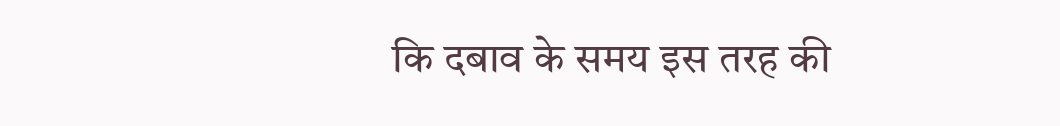कि दबाव के समय इस तरह की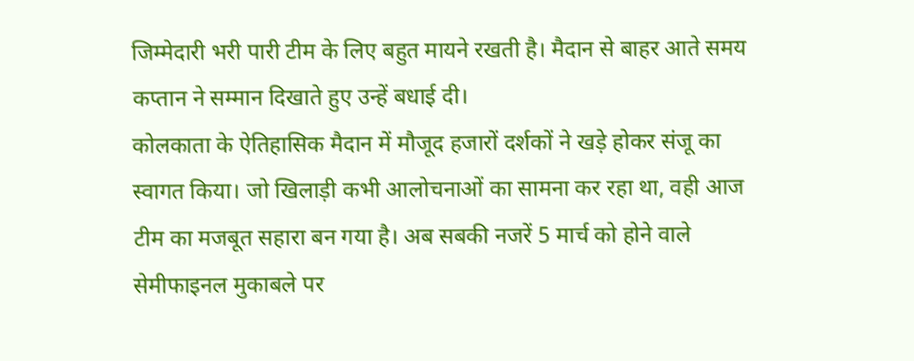जिम्मेदारी भरी पारी टीम के लिए बहुत मायने रखती है। मैदान से बाहर आते समय कप्तान ने सम्मान दिखाते हुए उन्हें बधाई दी।
कोलकाता के ऐतिहासिक मैदान में मौजूद हजारों दर्शकों ने खड़े होकर संजू का स्वागत किया। जो खिलाड़ी कभी आलोचनाओं का सामना कर रहा था, वही आज टीम का मजबूत सहारा बन गया है। अब सबकी नजरें 5 मार्च को होने वाले सेमीफाइनल मुकाबले पर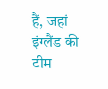हैं, जहां इंग्लैंड की टीम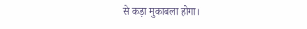से कड़ा मुकाबला होगा।